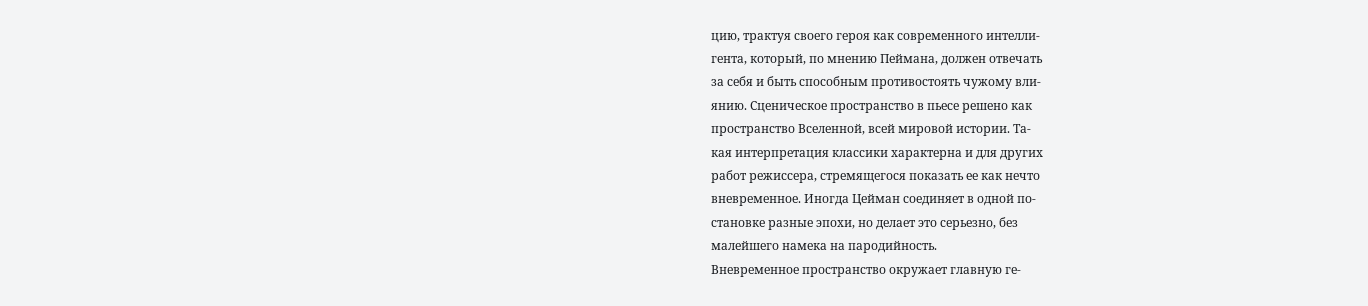цию, трактуя своего героя как современного интелли-
гента, который, по мнению Пеймана, должен отвечать
за себя и быть способным противостоять чужому вли-
янию. Сценическое пространство в пьесе решено как
пространство Вселенной, всей мировой истории. Та-
кая интерпретация классики характерна и для других
работ режиссера, стремящегося показать ее как нечто
вневременное. Иногда Цейман соединяет в одной по-
становке разные эпохи, но делает это серьезно, без
малейшего намека на пародийность.
Вневременное пространство окружает главную ге-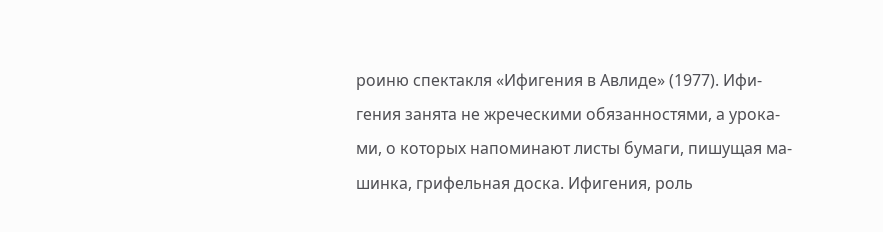роиню спектакля «Ифигения в Авлиде» (1977). Ифи-
гения занята не жреческими обязанностями, а урока-
ми, о которых напоминают листы бумаги, пишущая ма-
шинка, грифельная доска. Ифигения, роль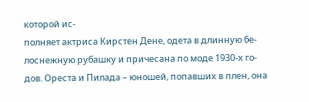которой ис-
полняет актриса Кирстен Дене, одета в длинную бе-
лоснежную рубашку и причесана по моде 1930-х го-
дов. Ореста и Пилада – юношей, попавших в плен, она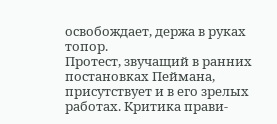освобождает, держа в руках топор.
Протест, звучащий в ранних постановках Пеймана,
присутствует и в его зрелых работах. Критика прави-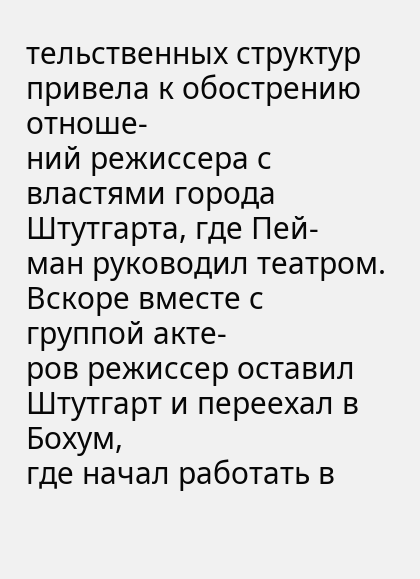тельственных структур привела к обострению отноше-
ний режиссера с властями города Штутгарта, где Пей-
ман руководил театром. Вскоре вместе с группой акте-
ров режиссер оставил Штутгарт и переехал в Бохум,
где начал работать в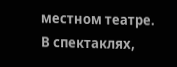местном театре.
В спектаклях,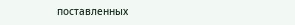поставленных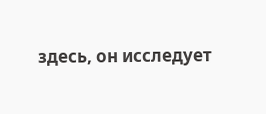здесь, он исследует